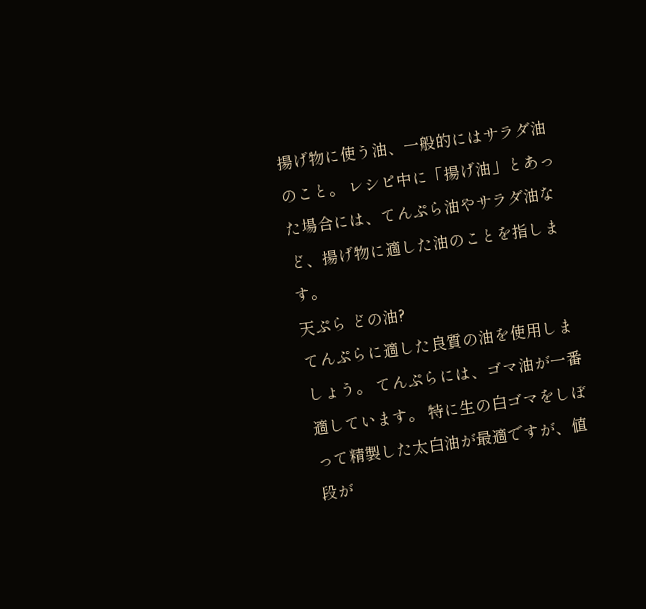揚げ物に使う油、一般的にはサラダ油のこと。 レシピ中に「揚げ油」とあった場合には、てんぷら油やサラダ油など、揚げ物に適した油のことを指します。
天ぷら どの油?
てんぷらに適した良質の油を使用しましょう。 てんぷらには、ゴマ油が一番適しています。 特に生の白ゴマをしぼって精製した太白油が最適ですが、値段が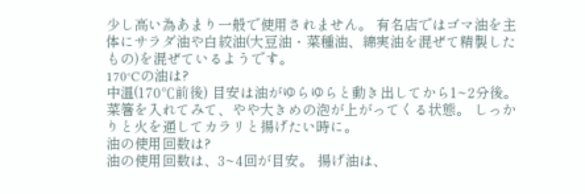少し高い為あまり一般で使用されません。 有名店ではゴマ油を主体にサラダ油や白絞油(大豆油・菜種油、綿実油を混ぜて精製したもの)を混ぜているようです。
170°Cの油は?
中温(170℃前後) 目安は油がゆらゆらと動き出してから1~2分後。 菜箸を入れてみて、やや大きめの泡が上がってくる状態。 しっかりと火を通してカラリと揚げたい時に。
油の使用回数は?
油の使用回数は、3~4回が目安。 揚げ油は、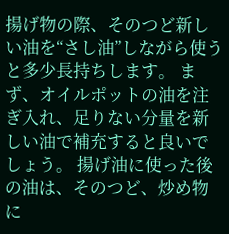揚げ物の際、そのつど新しい油を“さし油”しながら使うと多少長持ちします。 まず、オイルポットの油を注ぎ入れ、足りない分量を新しい油で補充すると良いでしょう。 揚げ油に使った後の油は、そのつど、炒め物に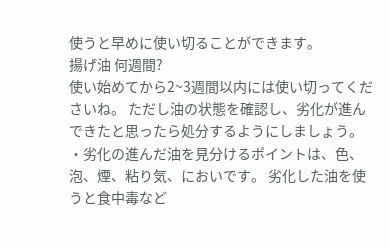使うと早めに使い切ることができます。
揚げ油 何週間?
使い始めてから2~3週間以内には使い切ってくださいね。 ただし油の状態を確認し、劣化が進んできたと思ったら処分するようにしましょう。 ・劣化の進んだ油を見分けるポイントは、色、泡、煙、粘り気、においです。 劣化した油を使うと食中毒など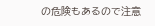の危険もあるので注意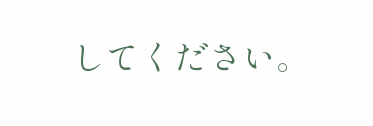してください。